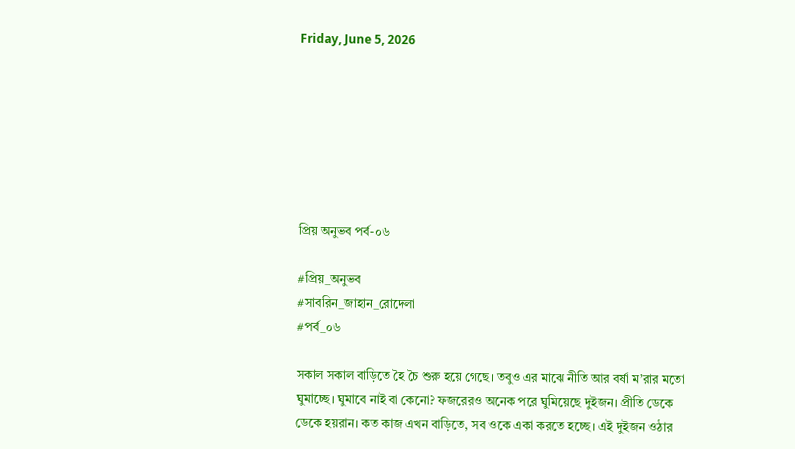Friday, June 5, 2026







প্রিয় অনুভব পর্ব-০৬

#প্রিয়_অনুভব
#সাবরিন_জাহান_রোদেলা
#পর্ব_০৬

সকাল সকাল বাড়িতে হৈ চৈ শুরু হয়ে গেছে। তবুও এর মাঝে নীতি আর বর্ষা ম’রার মতো ঘুমাচ্ছে। ঘুমাবে নাই বা কেনো? ফজরেরও অনেক পরে ঘুমিয়েছে দুইজন। প্রীতি ডেকে ডেকে হয়রান। কত কাজ এখন বাড়িতে, সব ওকে একা করতে হচ্ছে। এই দুইজন ওঠার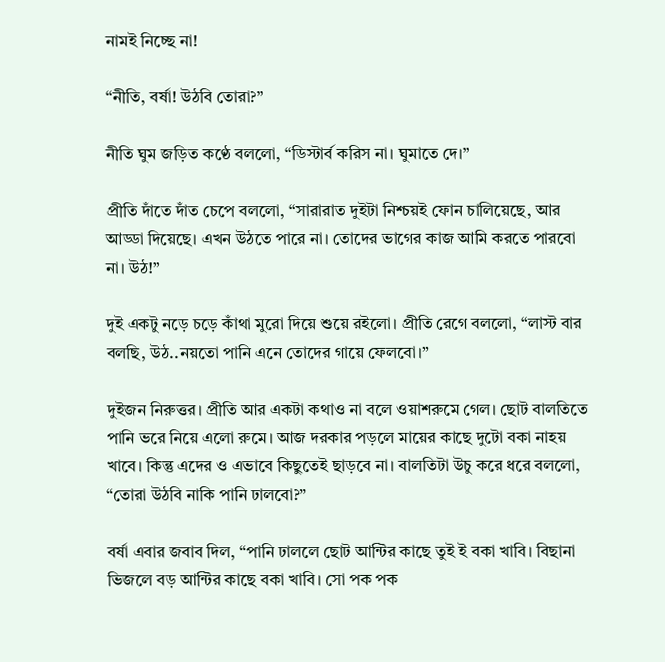নামই নিচ্ছে না!

“নীতি, বর্ষা! উঠবি তোরা?”

নীতি ঘুম জড়িত কণ্ঠে বললো, “ডিস্টার্ব করিস না। ঘুমাতে দে।”

প্রীতি দাঁতে দাঁত চেপে বললো, “সারারাত দুইটা নিশ্চয়ই ফোন চালিয়েছে, আর আড্ডা দিয়েছে। এখন উঠতে পারে না। তোদের ভাগের কাজ আমি করতে পারবো না। উঠ!”

দুই একটু নড়ে চড়ে কাঁথা মুরো দিয়ে শুয়ে রইলো। প্রীতি রেগে বললো, “লাস্ট বার বলছি, উঠ..নয়তো পানি এনে তোদের গায়ে ফেলবো।”

দুইজন নিরুত্তর। প্রীতি আর একটা কথাও না বলে ওয়াশরুমে গেল। ছোট বালতিতে পানি ভরে নিয়ে এলো রুমে। আজ দরকার পড়লে মায়ের কাছে দুটো বকা নাহয় খাবে। কিন্তু এদের ও এভাবে কিছুতেই ছাড়বে না। বালতিটা উচু করে ধরে বললো, “তোরা উঠবি নাকি পানি ঢালবো?”

বর্ষা এবার জবাব দিল, “পানি ঢাললে ছোট আন্টির কাছে তুই ই বকা খাবি। বিছানা ভিজলে বড় আন্টির কাছে বকা খাবি। সো পক পক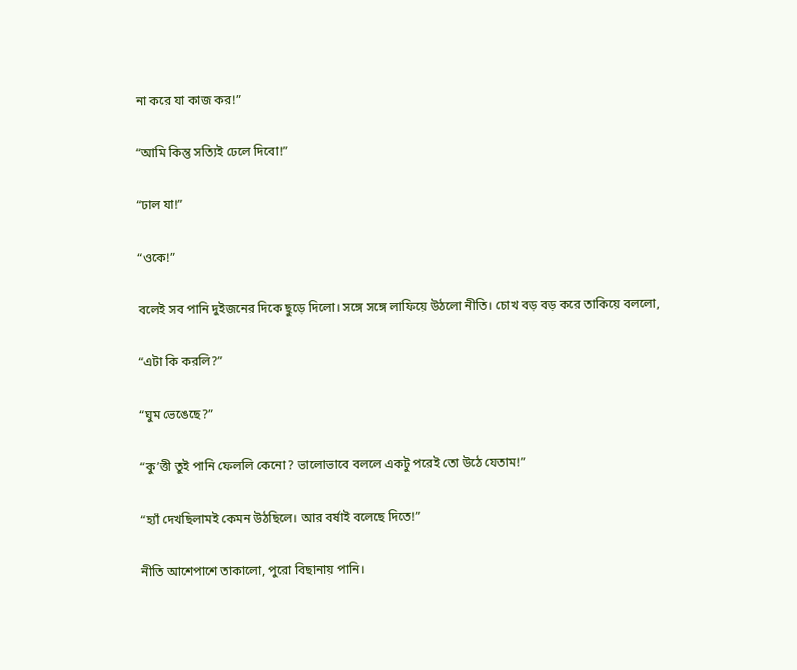না করে যা কাজ কর!”

“আমি কিন্তু সত্যিই ঢেলে দিবো!”

“ঢাল যা!”

“ওকে!”

বলেই সব পানি দুইজনের দিকে ছুড়ে দিলো। সঙ্গে সঙ্গে লাফিয়ে উঠলো নীতি। চোখ বড় বড় করে তাকিয়ে বললো,

“এটা কি করলি?”

“ঘুম ভেঙেছে?”

“কু’ত্তী তুই পানি ফেললি কেনো? ভালোভাবে বললে একটু পরেই তো উঠে যেতাম!”

“হ্যাঁ দেখছিলামই কেমন উঠছিলে। আর বর্ষাই বলেছে দিতে!”

নীতি আশেপাশে তাকালো, পুরো বিছানায় পানি।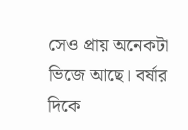সেও প্রায় অনেকটা ভিজে আছে। বর্ষার দিকে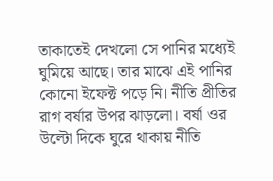তাকাতেই দেখলো সে পানির মধ্যেই ঘুমিয়ে আছে। তার মাঝে এই পানির কোনো ইফেক্ট পড়ে নি। নীতি প্রীতির রাগ বর্ষার উপর ঝাড়লো। বর্ষা ওর উল্টো দিকে ঘুরে থাকায় নীতি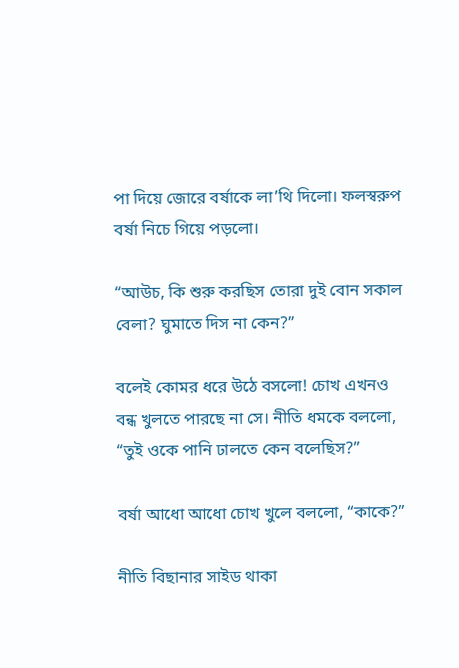পা দিয়ে জোরে বর্ষাকে লা’থি দিলো। ফলস্বরুপ বর্ষা নিচে গিয়ে পড়লো।

“আউচ, কি শুরু করছিস তোরা দুই বোন সকাল বেলা? ঘুমাতে দিস না কেন?”

বলেই কোমর ধরে উঠে বসলো! চোখ এখনও বন্ধ খুলতে পারছে না সে। নীতি ধমকে বললো, “তুই ওকে পানি ঢালতে কেন বলেছিস?”

বর্ষা আধো আধো চোখ খুলে বললো, “কাকে?”

নীতি বিছানার সাইড থাকা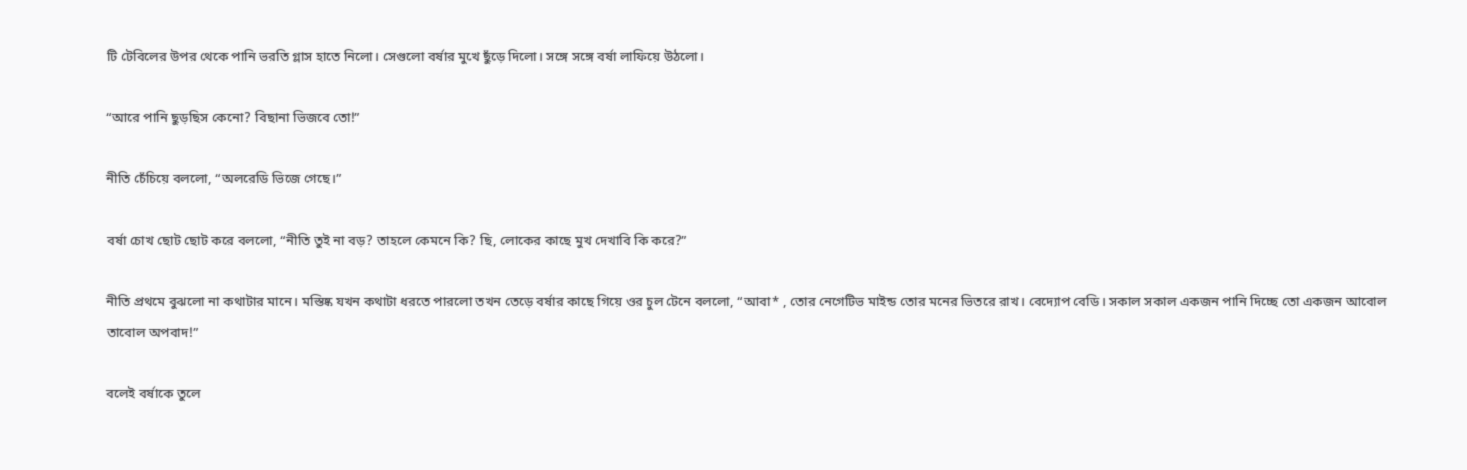টি টেবিলের উপর থেকে পানি ভরতি গ্লাস হাতে নিলো। সেগুলো বর্ষার মুখে ছুঁড়ে দিলো। সঙ্গে সঙ্গে বর্ষা লাফিয়ে উঠলো।

“আরে পানি ছুড়ছিস কেনো? বিছানা ভিজবে তো!”

নীতি চেঁচিয়ে বললো, “অলরেডি ভিজে গেছে।”

বর্ষা চোখ ছোট ছোট করে বললো, “নীতি তুই না বড়? তাহলে কেমনে কি? ছি, লোকের কাছে মুখ দেখাবি কি করে?”

নীতি প্রথমে বুঝলো না কথাটার মানে। মস্তিষ্ক যখন কথাটা ধরতে পারলো তখন তেড়ে বর্ষার কাছে গিয়ে ওর চুল টেনে বললো, “আবা* , তোর নেগেটিভ মাইন্ড তোর মনের ভিতরে রাখ। বেদ্যোপ বেডি। সকাল সকাল একজন পানি দিচ্ছে তো একজন আবোল তাবোল অপবাদ!”

বলেই বর্ষাকে তুলে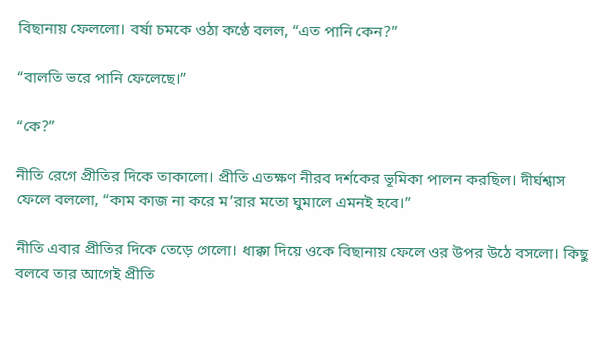বিছানায় ফেললো। বর্ষা চমকে ওঠা কণ্ঠে বলল, “এত পানি কেন?”

“বালতি ভরে পানি ফেলেছে।”

“কে?”

নীতি রেগে প্রীতির দিকে তাকালো। প্রীতি এতক্ষণ নীরব দর্শকের ভূমিকা পালন করছিল। দীর্ঘশ্বাস ফেলে বললো, “কাম কাজ না করে ম’রার মতো ঘুমালে এমনই হবে।”

নীতি এবার প্রীতির দিকে তেড়ে গেলো। ধাক্কা দিয়ে ওকে বিছানায় ফেলে ওর উপর উঠে বসলো। কিছু বলবে তার আগেই প্রীতি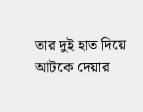তার দুই হাত দিয়ে আটকে দেয়ার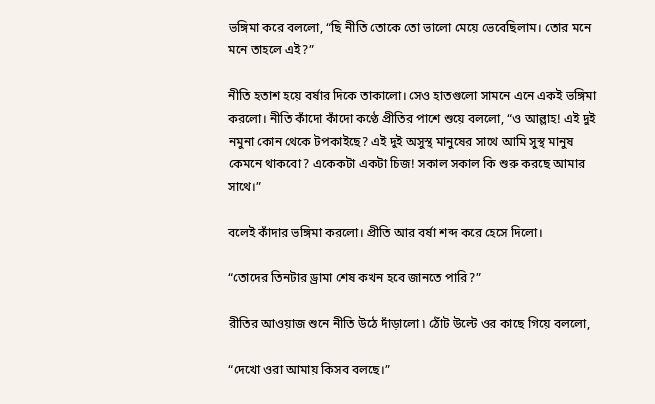ভঙ্গিমা করে বললো, “ছি নীতি তোকে তো ভালো মেয়ে ভেবেছিলাম। তোর মনে মনে তাহলে এই?”

নীতি হতাশ হয়ে বর্ষার দিকে তাকালো। সেও হাতগুলো সামনে এনে একই ভঙ্গিমা করলো। নীতি কাঁদো কাঁদো কণ্ঠে প্রীতির পাশে শুয়ে বললো, “ও আল্লাহ! এই দুই নমুনা কোন থেকে টপকাইছে? এই দুই অসুস্থ মানুষের সাথে আমি সুস্থ মানুষ কেমনে থাকবো? একেকটা একটা চিজ! সকাল সকাল কি শুরু করছে আমার সাথে।”

বলেই কাঁদার ভঙ্গিমা করলো। প্রীতি আর বর্ষা শব্দ করে হেসে দিলো।

“তোদের তিনটার ড্রামা শেষ কখন হবে জানতে পারি?”

রীতির আওয়াজ শুনে নীতি উঠে দাঁড়ালো ৷ ঠোঁট উল্টে ওর কাছে গিয়ে বললো,

“দেখো ওরা আমায় কিসব বলছে।”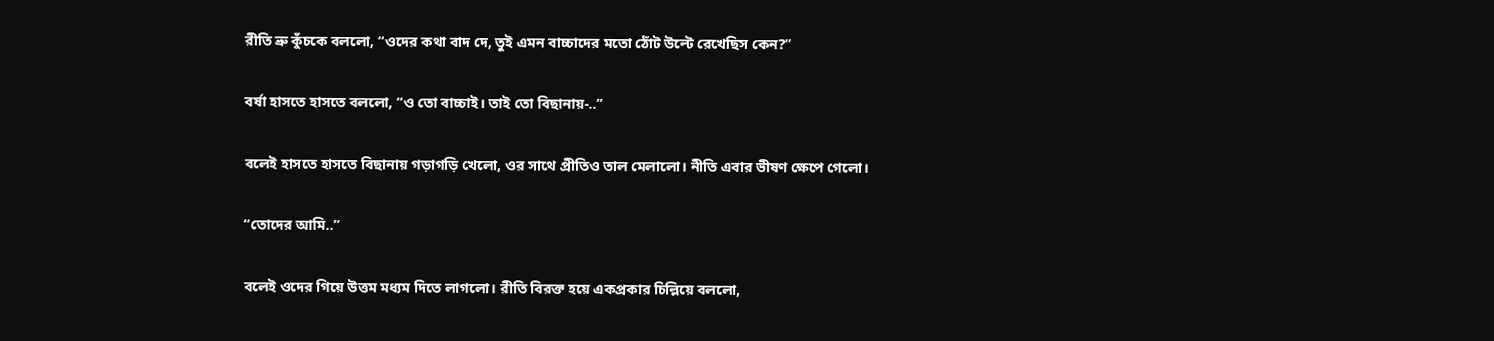রীতি ভ্রু কুঁচকে বললো, “ওদের কথা বাদ দে, তুই এমন বাচ্চাদের মতো ঠোঁট উল্টে রেখেছিস কেন?”

বর্ষা হাসতে হাসতে বললো, “ও তো বাচ্চাই। তাই তো বিছানায়-..”

বলেই হাসতে হাসতে বিছানায় গড়াগড়ি খেলো, ওর সাথে প্রীতিও তাল মেলালো। নীতি এবার ভীষণ ক্ষেপে গেলো।

“তোদের আমি..”

বলেই ওদের গিয়ে উত্তম মধ্যম দিতে লাগলো। রীতি বিরক্ত হয়ে একপ্রকার চিল্লিয়ে বললো,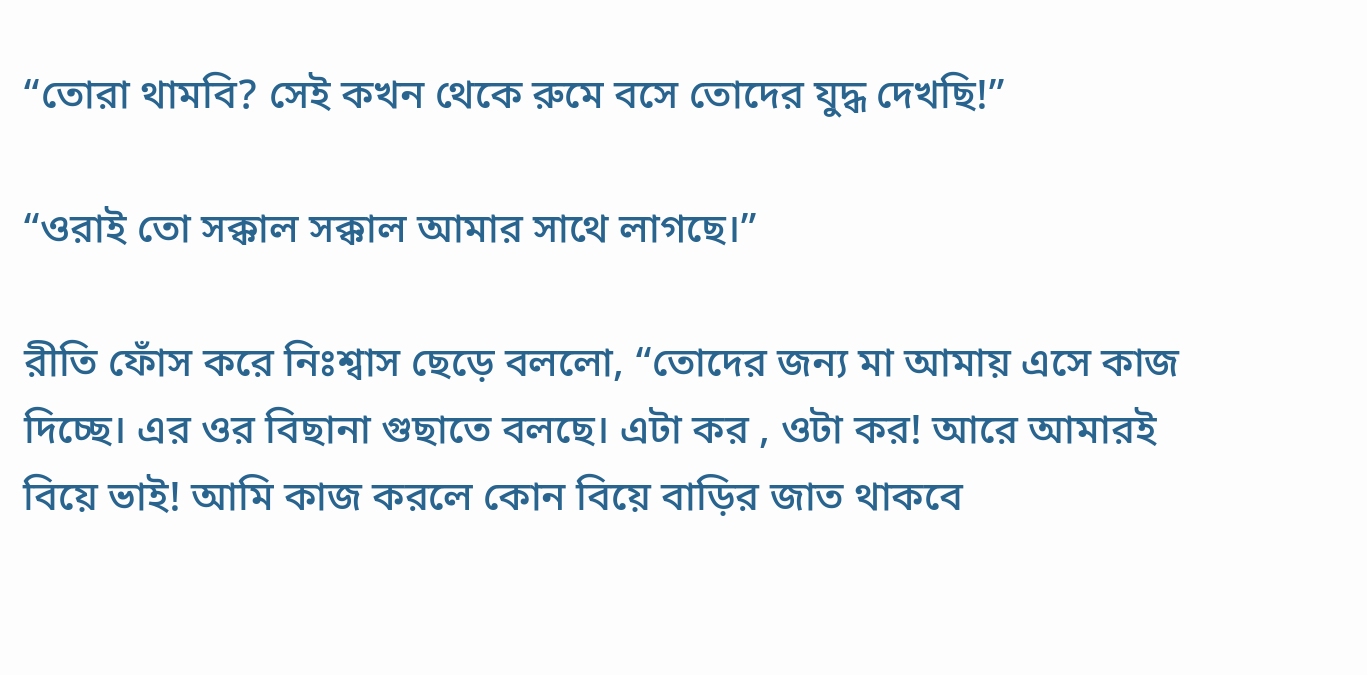“তোরা থামবি? সেই কখন থেকে রুমে বসে তোদের যুদ্ধ দেখছি!”

“ওরাই তো সক্কাল সক্কাল আমার সাথে লাগছে।”

রীতি ফোঁস করে নিঃশ্বাস ছেড়ে বললো, “তোদের জন্য মা আমায় এসে কাজ দিচ্ছে। এর ওর বিছানা গুছাতে বলছে। এটা কর , ওটা কর! আরে আমারই বিয়ে ভাই! আমি কাজ করলে কোন বিয়ে বাড়ির জাত থাকবে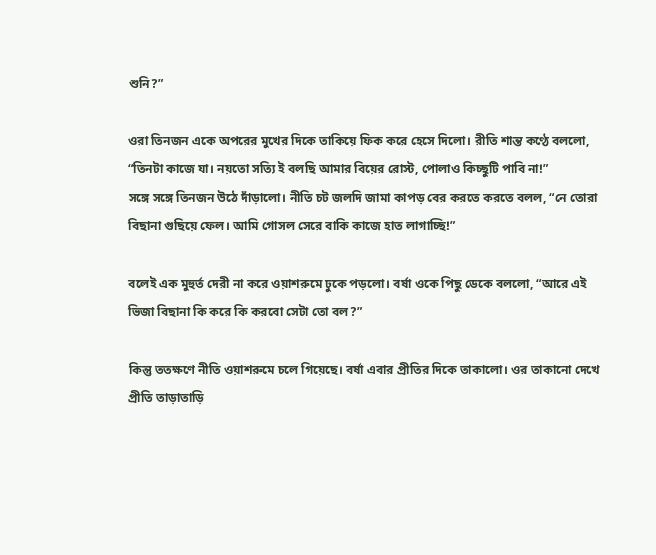শুনি?”

ওরা তিনজন একে অপরের মুখের দিকে তাকিয়ে ফিক করে হেসে দিলো। রীতি শান্ত কণ্ঠে বললো, “তিনটা কাজে যা। নয়তো সত্যি ই বলছি আমার বিয়ের রোস্ট, পোলাও কিচ্ছুটি পাবি না!”
সঙ্গে সঙ্গে তিনজন উঠে দাঁড়ালো। নীতি চট জলদি জামা কাপড় বের করতে করতে বলল, “নে তোরা বিছানা গুছিয়ে ফেল। আমি গোসল সেরে বাকি কাজে হাত লাগাচ্ছি!”

বলেই এক মুহুর্ত দেরী না করে ওয়াশরুমে ঢুকে পড়লো। বর্ষা ওকে পিছু ডেকে বললো, “আরে এই ভিজা বিছানা কি করে কি করবো সেটা তো বল?”

কিন্তু ততক্ষণে নীতি ওয়াশরুমে চলে গিয়েছে। বর্ষা এবার প্রীতির দিকে তাকালো। ওর তাকানো দেখে প্রীতি তাড়াতাড়ি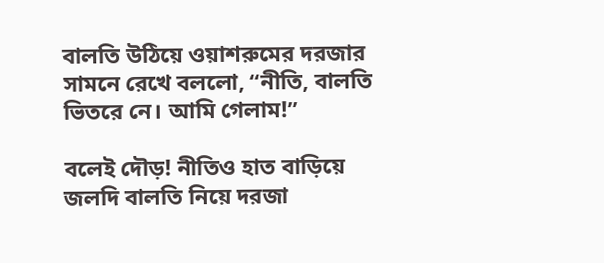বালতি উঠিয়ে ওয়াশরুমের দরজার সামনে রেখে বললো, “নীতি, বালতি ভিতরে নে। আমি গেলাম!”

বলেই দৌড়! নীতিও হাত বাড়িয়ে জলদি বালতি নিয়ে দরজা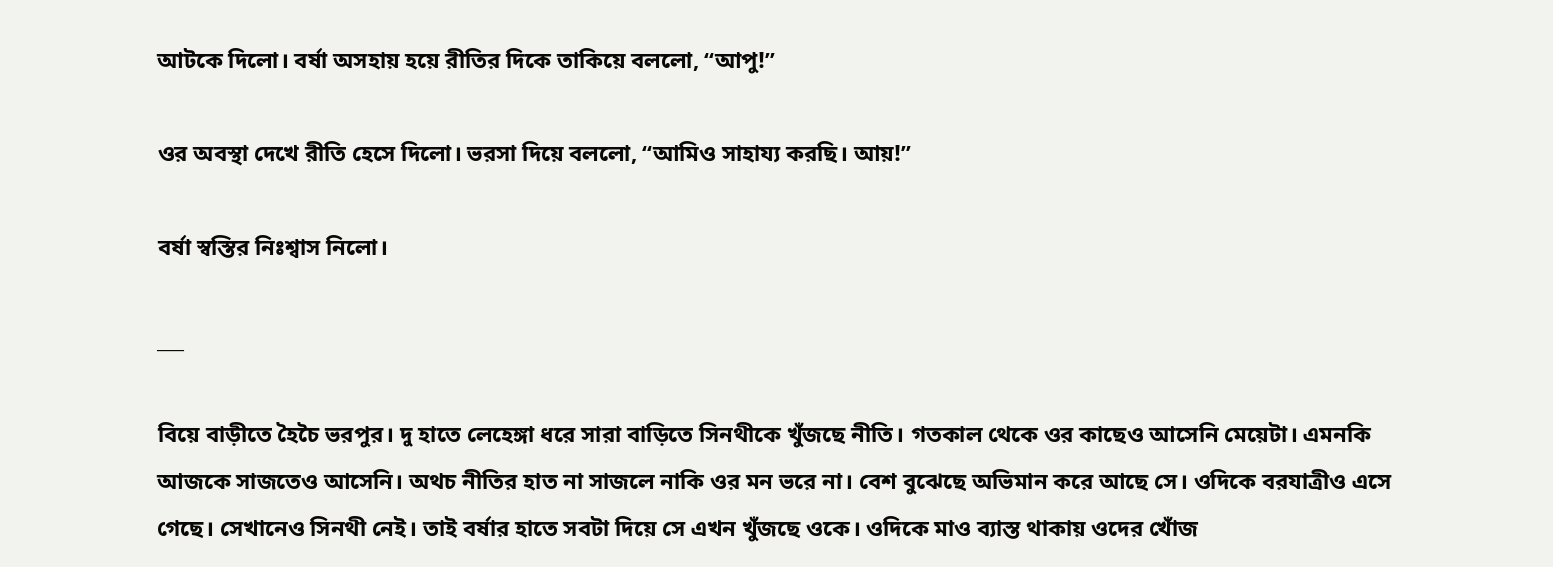আটকে দিলো। বর্ষা অসহায় হয়ে রীতির দিকে তাকিয়ে বললো, “আপু!”

ওর অবস্থা দেখে রীতি হেসে দিলো। ভরসা দিয়ে বললো, “আমিও সাহায্য করছি। আয়!”

বর্ষা স্বস্তির নিঃশ্বাস নিলো।

___

বিয়ে বাড়ীতে হৈচৈ ভরপুর। দু হাতে লেহেঙ্গা ধরে সারা বাড়িতে সিনথীকে খুঁজছে নীতি। গতকাল থেকে ওর কাছেও আসেনি মেয়েটা। এমনকি আজকে সাজতেও আসেনি। অথচ নীতির হাত না সাজলে নাকি ওর মন ভরে না। বেশ বুঝেছে অভিমান করে আছে সে। ওদিকে বরযাত্রীও এসে গেছে। সেখানেও সিনথী নেই। তাই বর্ষার হাতে সবটা দিয়ে সে এখন খুঁজছে ওকে। ওদিকে মাও ব্যাস্ত থাকায় ওদের খোঁজ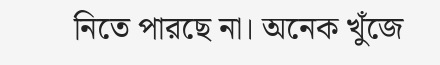নিতে পারছে না। অনেক খুঁজে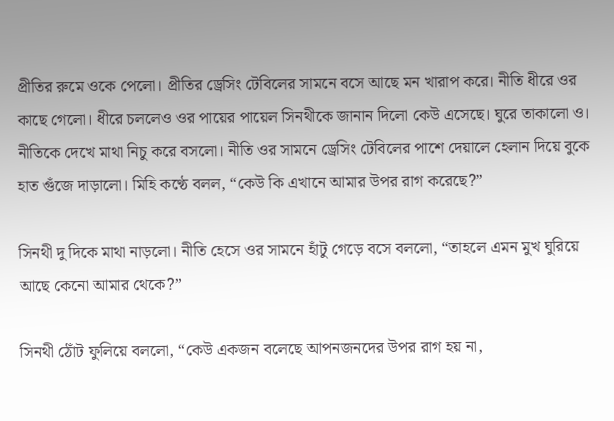প্রীতির রুমে ওকে পেলো। প্রীতির ড্রেসিং টেবিলের সামনে বসে আছে মন খারাপ করে। নীতি ধীরে ওর কাছে গেলো। ধীরে চললেও ওর পায়ের পায়েল সিনথীকে জানান দিলো কেউ এসেছে। ঘুরে তাকালো ও। নীতিকে দেখে মাথা নিচু করে বসলো। নীতি ওর সামনে ড্রেসিং টেবিলের পাশে দেয়ালে হেলান দিয়ে বুকে হাত গুঁজে দাড়ালো। মিহি কণ্ঠে বলল, “কেউ কি এখানে আমার উপর রাগ করেছে?”

সিনথী দু দিকে মাথা নাড়লো। নীতি হেসে ওর সামনে হাঁটু গেড়ে বসে বললো, “তাহলে এমন মুখ ঘুরিয়ে আছে কেনো আমার থেকে?”

সিনথী ঠোঁট ফুলিয়ে বললো, “কেউ একজন বলেছে আপনজনদের উপর রাগ হয় না,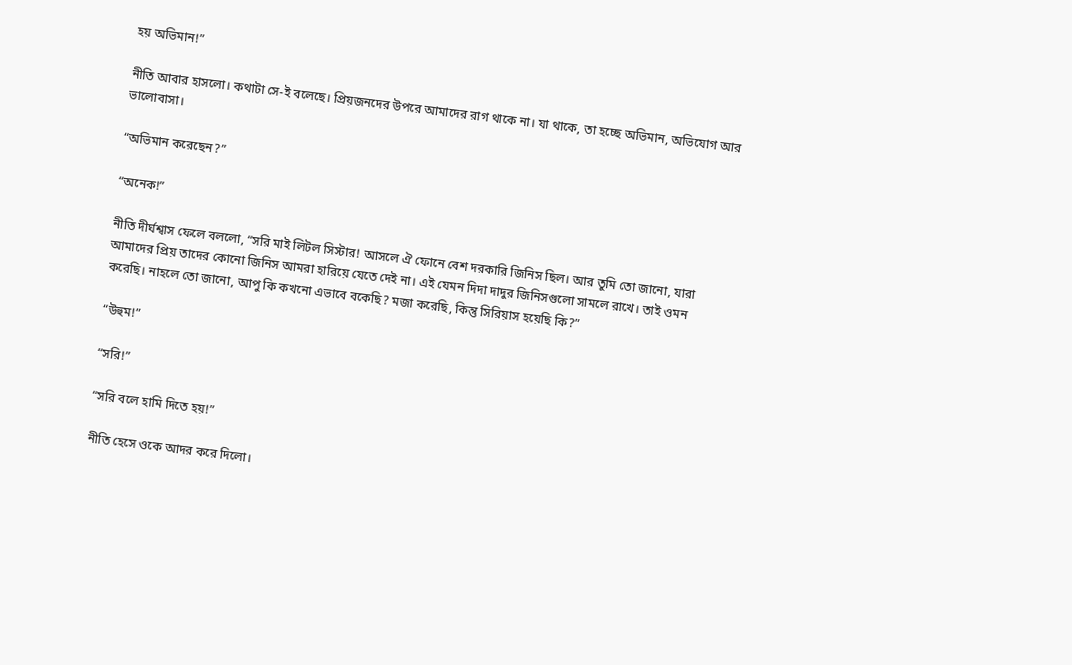হয় অভিমান!”

নীতি আবার হাসলো। কথাটা সে-ই বলেছে। প্রিয়জনদের উপরে আমাদের রাগ থাকে না। যা থাকে, তা হচ্ছে অভিমান, অভিযোগ আর ভালোবাসা।

“অভিমান করেছেন?”

“অনেক!”

নীতি দীর্ঘশ্বাস ফেলে বললো, “সরি মাই লিটল সিস্টার! আসলে ঐ ফোনে বেশ দরকারি জিনিস ছিল। আর তুমি তো জানো, যারা আমাদের প্রিয় তাদের কোনো জিনিস আমরা হারিয়ে যেতে দেই না। এই যেমন দিদা দাদুর জিনিসগুলো সামলে রাখে। তাই ওমন করেছি। নাহলে তো জানো, আপু কি কখনো এভাবে বকেছি? মজা করেছি, কিন্তু সিরিয়াস হয়েছি কি?”

“উহুম!”

“সরি!”

“সরি বলে হামি দিতে হয়!”

নীতি হেসে ওকে আদর করে দিলো।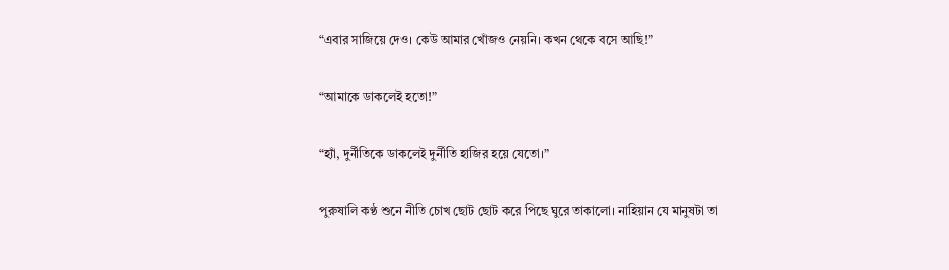“এবার সাজিয়ে দেও। কেউ আমার খোঁজও নেয়নি। কখন থেকে বসে আছি!”

“আমাকে ডাকলেই হতো!”

“হ্যাঁ, দুর্নীতিকে ডাকলেই দুর্নীতি হাজির হয়ে যেতো।”

পুরুষালি কণ্ঠ শুনে নীতি চোখ ছোট ছোট করে পিছে ঘুরে তাকালো। নাহিয়ান যে মানুষটা তা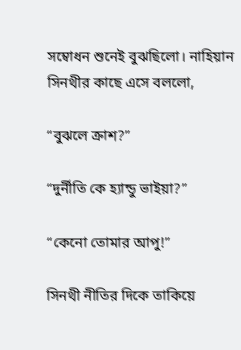সম্বোধন শুনেই বুঝছিলো। নাহিয়ান সিনথীর কাছে এসে বললো,

“বুঝলে ক্রাশ?”

“দুর্নীতি কে হ্যান্ডু ভাইয়া?”

“কেনো তোমার আপু!”

সিনথী নীতির দিকে তাকিয়ে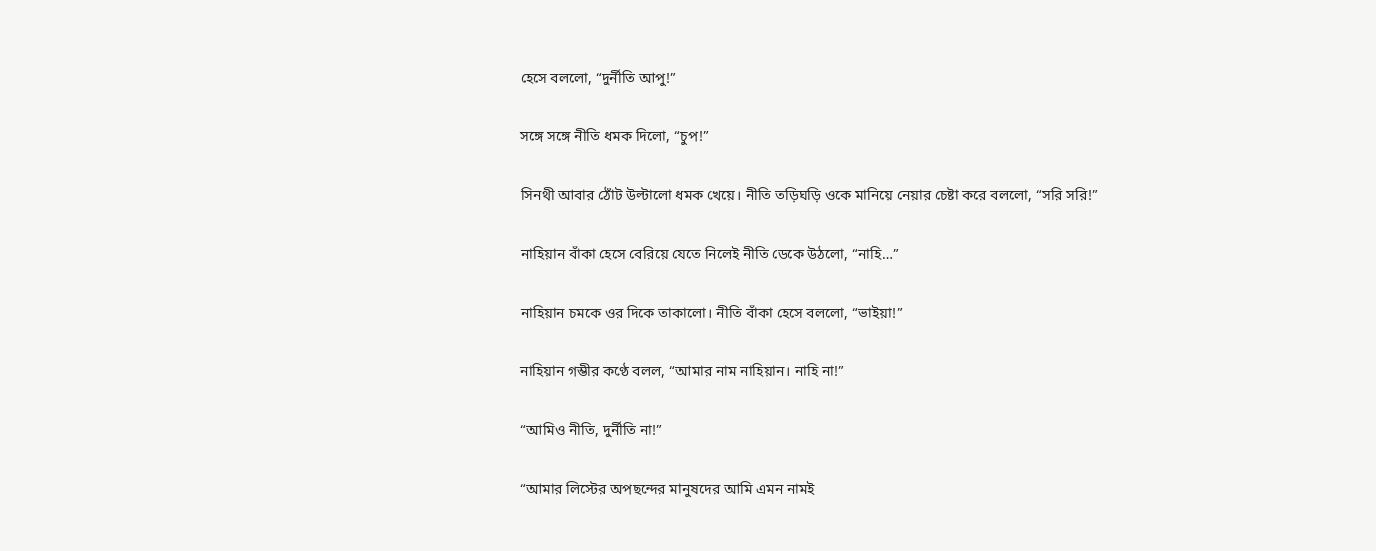হেসে বললো, “দুর্নীতি আপু!”

সঙ্গে সঙ্গে নীতি ধমক দিলো, “চুপ!”

সিনথী আবার ঠোঁট উল্টালো ধমক খেয়ে। নীতি তড়িঘড়ি ওকে মানিয়ে নেয়ার চেষ্টা করে বললো, “সরি সরি!”

নাহিয়ান বাঁকা হেসে বেরিয়ে যেতে নিলেই নীতি ডেকে উঠলো, “নাহি…”

নাহিয়ান চমকে ওর দিকে তাকালো। নীতি বাঁকা হেসে বললো, “ভাইয়া!”

নাহিয়ান গম্ভীর কণ্ঠে বলল, “আমার নাম নাহিয়ান। নাহি না!”

“আমিও নীতি, দুর্নীতি না!”

“আমার লিস্টের অপছন্দের মানুষদের আমি এমন নামই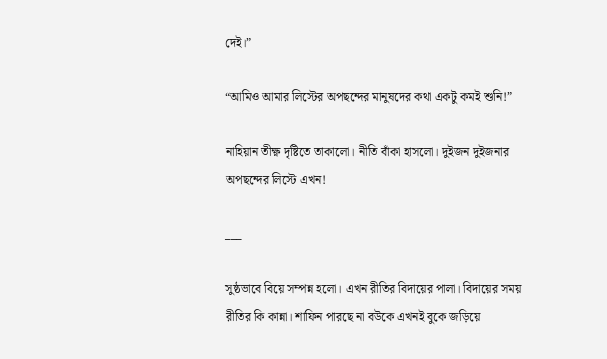দেই।”

“আমিও আমার লিস্টের অপছন্দের মানুষদের কথা একটু কমই শুনি!”

নাহিয়ান তীক্ষ্ণ দৃষ্টিতে তাকালো। নীতি বাঁকা হাসলো। দুইজন দুইজনার অপছন্দের লিস্টে এখন!

___

সুষ্ঠভাবে বিয়ে সম্পন্ন হলো। এখন রীতির বিদায়ের পালা। বিদায়ের সময় রীতির কি কান্না। শাফিন পারছে না বউকে এখনই বুকে জড়িয়ে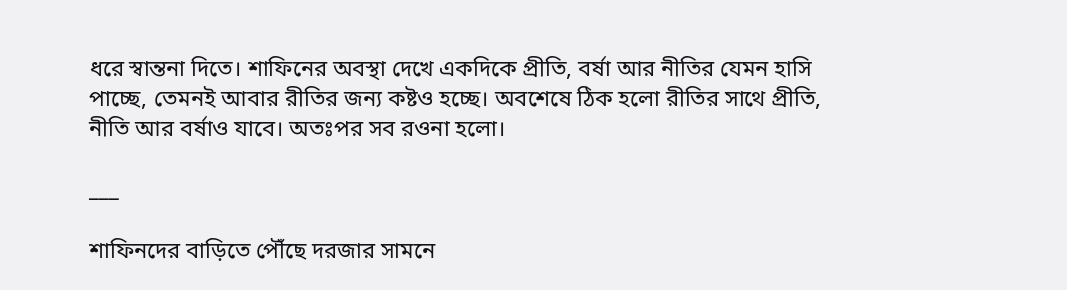ধরে স্বান্তনা দিতে। শাফিনের অবস্থা দেখে একদিকে প্রীতি, বর্ষা আর নীতির যেমন হাসি পাচ্ছে, তেমনই আবার রীতির জন্য কষ্টও হচ্ছে। অবশেষে ঠিক হলো রীতির সাথে প্রীতি, নীতি আর বর্ষাও যাবে। অতঃপর সব রওনা হলো।

___

শাফিনদের বাড়িতে পৌঁছে দরজার সামনে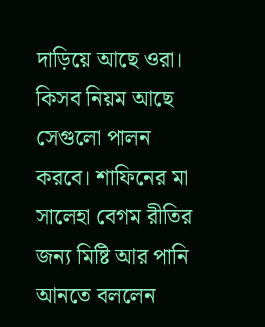দাড়িয়ে আছে ওরা। কিসব নিয়ম আছে সেগুলো পালন করবে। শাফিনের মা সালেহা বেগম রীতির জন্য মিষ্টি আর পানি আনতে বললেন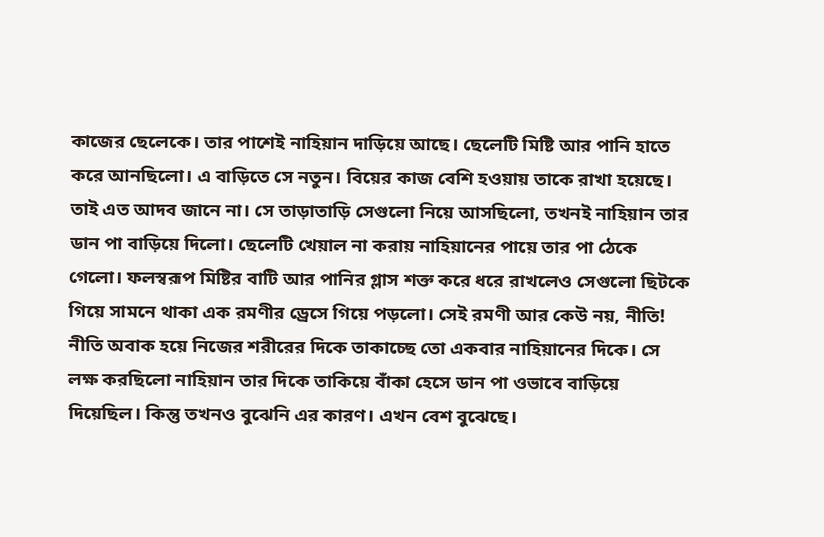কাজের ছেলেকে। তার পাশেই নাহিয়ান দাড়িয়ে আছে। ছেলেটি মিষ্টি আর পানি হাতে করে আনছিলো। এ বাড়িতে সে নতুন। বিয়ের কাজ বেশি হওয়ায় তাকে রাখা হয়েছে। তাই এত আদব জানে না। সে তাড়াতাড়ি সেগুলো নিয়ে আসছিলো, তখনই নাহিয়ান তার ডান পা বাড়িয়ে দিলো। ছেলেটি খেয়াল না করায় নাহিয়ানের পায়ে তার পা ঠেকে গেলো। ফলস্বরূপ মিষ্টির বাটি আর পানির গ্লাস শক্ত করে ধরে রাখলেও সেগুলো ছিটকে গিয়ে সামনে থাকা এক রমণীর ড্রেসে গিয়ে পড়লো। সেই রমণী আর কেউ নয়, নীতি! নীতি অবাক হয়ে নিজের শরীরের দিকে তাকাচ্ছে তো একবার নাহিয়ানের দিকে। সে লক্ষ করছিলো নাহিয়ান তার দিকে তাকিয়ে বাঁকা হেসে ডান পা ওভাবে বাড়িয়ে দিয়েছিল। কিন্তু তখনও বুঝেনি এর কারণ। এখন বেশ বুঝেছে।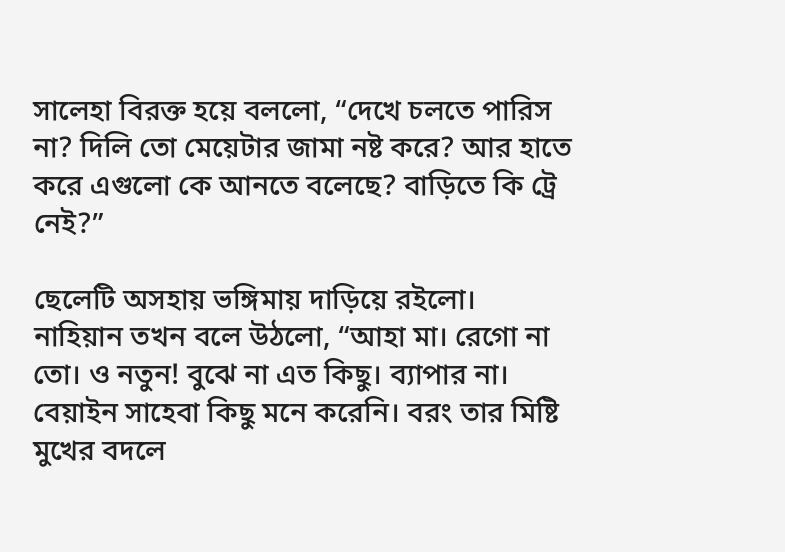সালেহা বিরক্ত হয়ে বললো, “দেখে চলতে পারিস না? দিলি তো মেয়েটার জামা নষ্ট করে? আর হাতে করে এগুলো কে আনতে বলেছে? বাড়িতে কি ট্রে নেই?”

ছেলেটি অসহায় ভঙ্গিমায় দাড়িয়ে রইলো। নাহিয়ান তখন বলে উঠলো, “আহা মা। রেগো না তো। ও নতুন! বুঝে না এত কিছু। ব্যাপার না। বেয়াইন সাহেবা কিছু মনে করেনি। বরং তার মিষ্টি মুখের বদলে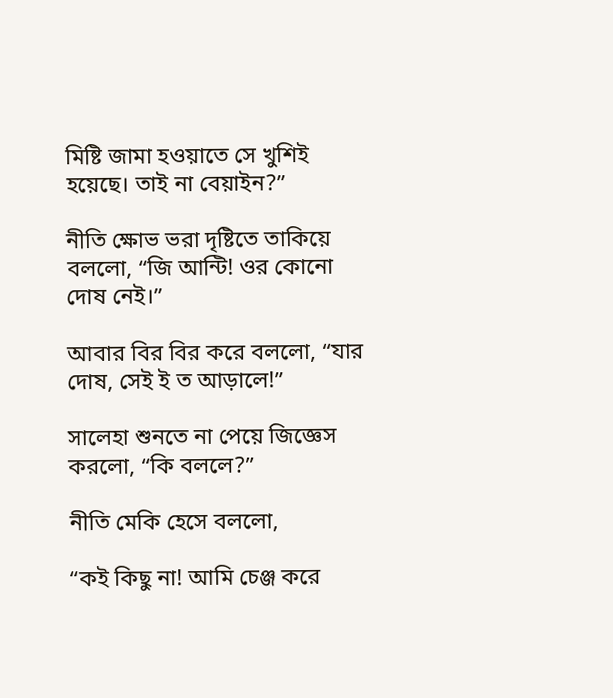মিষ্টি জামা হওয়াতে সে খুশিই হয়েছে। তাই না বেয়াইন?”

নীতি ক্ষোভ ভরা দৃষ্টিতে তাকিয়ে বললো, “জি আন্টি! ওর কোনো দোষ নেই।”

আবার বির বির করে বললো, “যার দোষ, সেই ই ত আড়ালে!”

সালেহা শুনতে না পেয়ে জিজ্ঞেস করলো, “কি বললে?”

নীতি মেকি হেসে বললো,

“কই কিছু না! আমি চেঞ্জ করে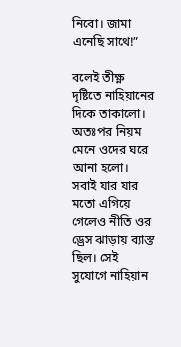নিবো। জামা এনেছি সাথে!”

বলেই তীক্ষ্ণ দৃষ্টিতে নাহিয়ানের দিকে তাকালো। অতঃপর নিয়ম মেনে ওদের ঘরে আনা হলো। সবাই যার যার মতো এগিয়ে গেলেও নীতি ওর ড্রেস ঝাড়ায় ব্যাস্ত ছিল। সেই সুযোগে নাহিয়ান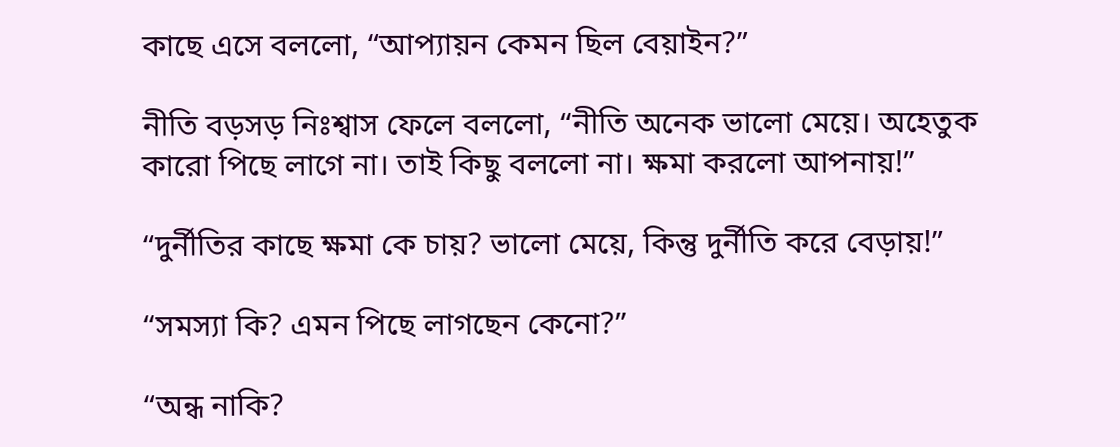কাছে এসে বললো, “আপ্যায়ন কেমন ছিল বেয়াইন?”

নীতি বড়সড় নিঃশ্বাস ফেলে বললো, “নীতি অনেক ভালো মেয়ে। অহেতুক কারো পিছে লাগে না। তাই কিছু বললো না। ক্ষমা করলো আপনায়!”

“দুর্নীতির কাছে ক্ষমা কে চায়? ভালো মেয়ে, কিন্তু দুর্নীতি করে বেড়ায়!”

“সমস্যা কি? এমন পিছে লাগছেন কেনো?”

“অন্ধ নাকি?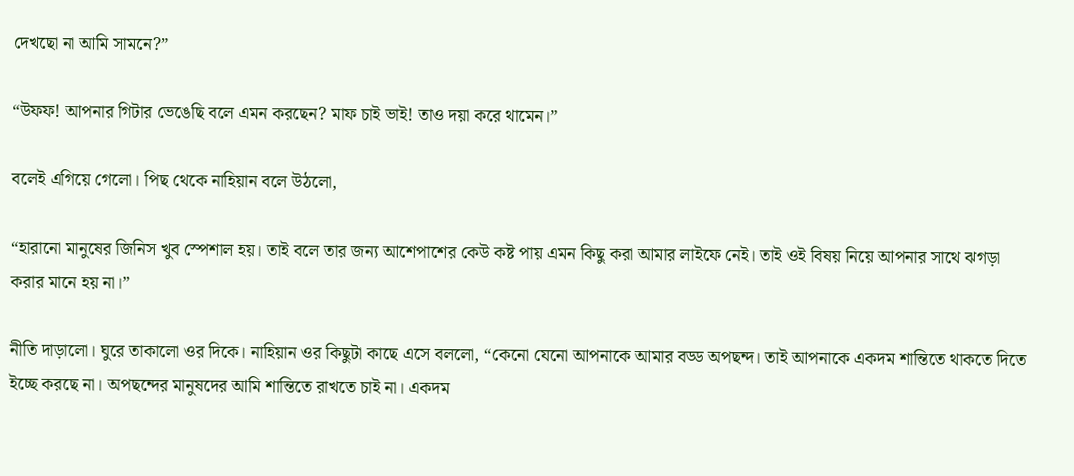দেখছো না আমি সামনে?”

“উফফ! আপনার গিটার ভেঙেছি বলে এমন করছেন? মাফ চাই ভাই! তাও দয়া করে থামেন।”

বলেই এগিয়ে গেলো। পিছ থেকে নাহিয়ান বলে উঠলো,

“হারানো মানুষের জিনিস খুব স্পেশাল হয়। তাই বলে তার জন্য আশেপাশের কেউ কষ্ট পায় এমন কিছু করা আমার লাইফে নেই। তাই ওই বিষয় নিয়ে আপনার সাথে ঝগড়া করার মানে হয় না।”

নীতি দাড়ালো। ঘুরে তাকালো ওর দিকে। নাহিয়ান ওর কিছুটা কাছে এসে বললো, “কেনো যেনো আপনাকে আমার বড্ড অপছন্দ। তাই আপনাকে একদম শান্তিতে থাকতে দিতে ইচ্ছে করছে না। অপছন্দের মানুষদের আমি শান্তিতে রাখতে চাই না। একদম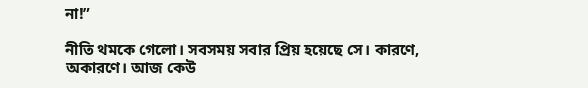না!”

নীতি থমকে গেলো। সবসময় সবার প্রিয় হয়েছে সে। কারণে, অকারণে। আজ কেউ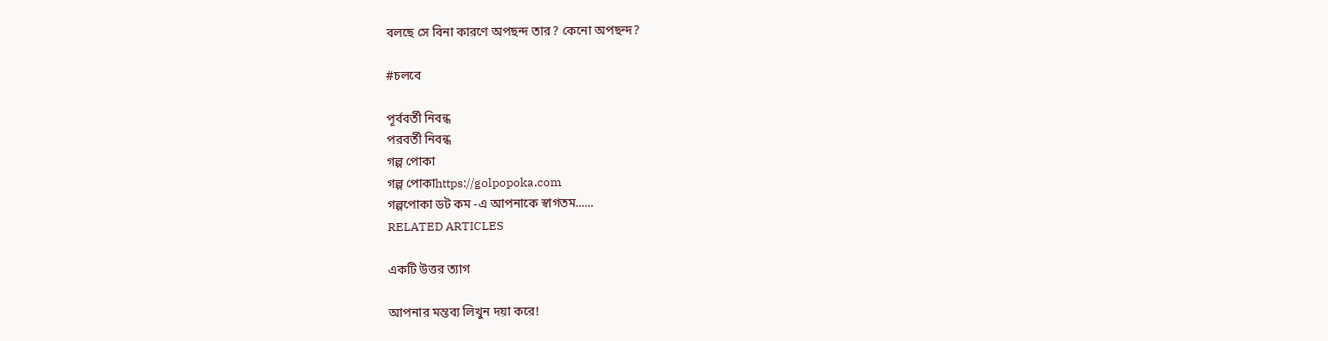বলছে সে বিনা কারণে অপছন্দ তার? কেনো অপছন্দ?

#চলবে

পূর্ববর্তী নিবন্ধ
পরবর্তী নিবন্ধ
গল্প পোকা
গল্প পোকাhttps://golpopoka.com
গল্পপোকা ডট কম -এ আপনাকে স্বাগতম......
RELATED ARTICLES

একটি উত্তর ত্যাগ

আপনার মন্তব্য লিখুন দয়া করে!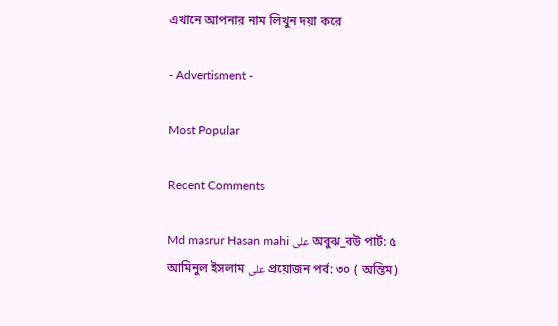এখানে আপনার নাম লিখুন দয়া করে

- Advertisment -

Most Popular

Recent Comments

Md masrur Hasan mahi على অবুঝ_বউ পার্ট: ৫
আমিনুল ইসলাম على প্রয়োজন পর্ব: ৩০ ( অন্তিম)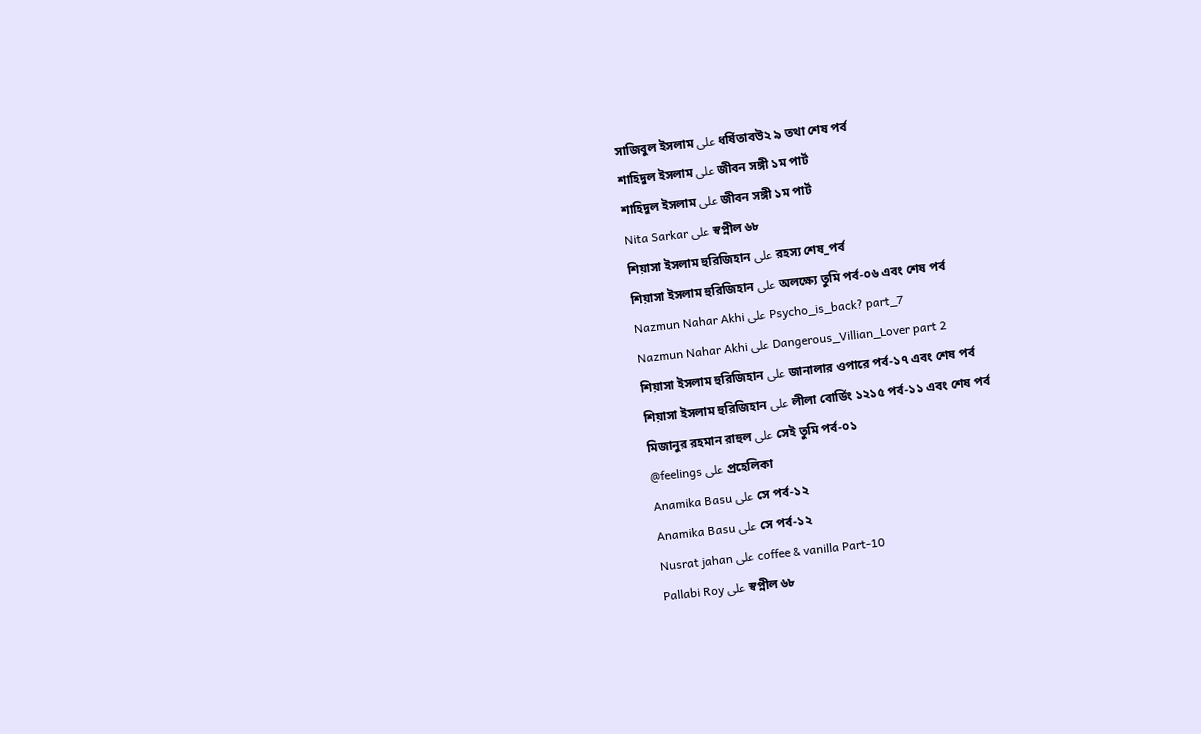সাজিবুল ইসলাম على ধর্ষিতাবউ২ ৯ তথা শেষ পর্ব
শাহিদুল ইসলাম على জীবন সঙ্গী ১ম পার্ট
শাহিদুল ইসলাম على জীবন সঙ্গী ১ম পার্ট
Nita Sarkar على স্বপ্নীল ৬৮
শিয়াসা ইসলাম হুরিজিহান على রহস্য শেষ_পর্ব
শিয়াসা ইসলাম হুরিজিহান على অলক্ষ্যে তুমি পর্ব-০৬ এবং শেষ পর্ব
Nazmun Nahar Akhi على Psycho_is_back? part_7
Nazmun Nahar Akhi على Dangerous_Villian_Lover part 2
শিয়াসা ইসলাম হুরিজিহান على জানালার ওপারে পর্ব-১৭ এবং শেষ পর্ব
শিয়াসা ইসলাম হুরিজিহান على লীলা বোর্ডিং ১২১৫ পর্ব-১১ এবং শেষ পর্ব
মিজানুর রহমান রাহুল على সেই তুমি পর্ব-০১
@feelings على প্রহেলিকা
Anamika Basu على সে পর্ব-১২
Anamika Basu على সে পর্ব-১২
Nusrat jahan على coffee & vanilla Part-10
Pallabi Roy على স্বপ্নীল ৬৮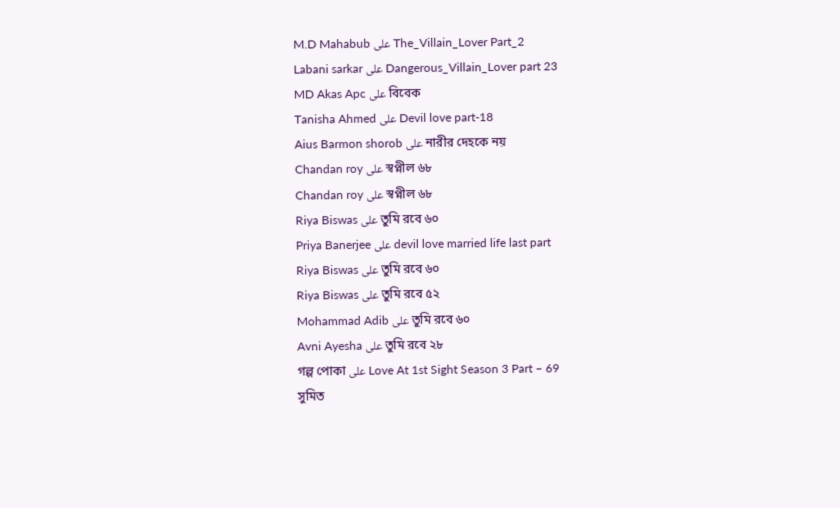M.D Mahabub على The_Villain_Lover Part_2
Labani sarkar على Dangerous_Villain_Lover part 23
MD Akas Apc على বিবেক
Tanisha Ahmed على Devil love part-18
Aius Barmon shorob على নারীর দেহকে নয়
Chandan roy على স্বপ্নীল ৬৮
Chandan roy على স্বপ্নীল ৬৮
Riya Biswas على তুমি রবে ৬০
Priya Banerjee على devil love married life last part
Riya Biswas على তুমি রবে ৬০
Riya Biswas على তুমি রবে ৫২
Mohammad Adib على তুমি রবে ৬০
Avni Ayesha على তুমি রবে ২৮
গল্প পোকা على Love At 1st Sight Season 3 Part – 69
সুমিত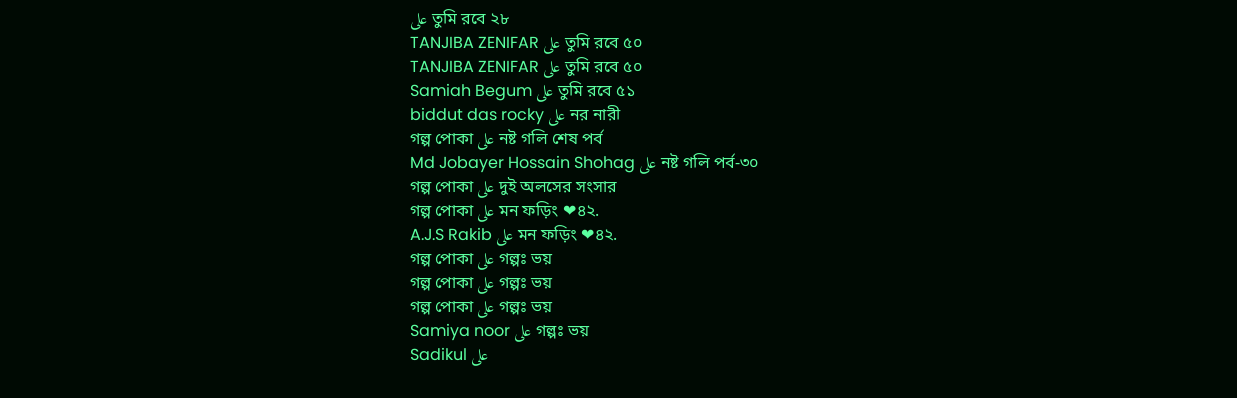على তুমি রবে ২৮
TANJIBA ZENIFAR على তুমি রবে ৫০
TANJIBA ZENIFAR على তুমি রবে ৫০
Samiah Begum على তুমি রবে ৫১
biddut das rocky على নর নারী
গল্প পোকা على নষ্ট গলি শেষ পর্ব
Md Jobayer Hossain Shohag على নষ্ট গলি পর্ব-৩০
গল্প পোকা على দুই অলসের সংসার
গল্প পোকা على মন ফড়িং ❤৪২.
A.J.S Rakib على মন ফড়িং ❤৪২.
গল্প পোকা على গল্পঃ ভয়
গল্প পোকা على গল্পঃ ভয়
গল্প পোকা على গল্পঃ ভয়
Samiya noor على গল্পঃ ভয়
Sadikul على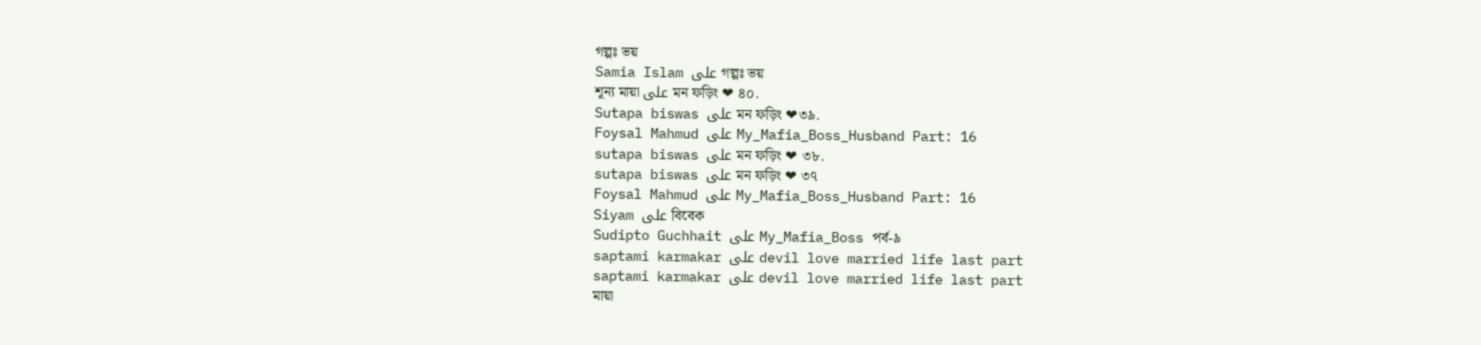গল্পঃ ভয়
Samia Islam على গল্পঃ ভয়
শূন্য মায়া على মন ফড়িং ❤ ৪০.
Sutapa biswas على মন ফড়িং ❤৩৯.
Foysal Mahmud على My_Mafia_Boss_Husband Part: 16
sutapa biswas على মন ফড়িং ❤ ৩৮.
sutapa biswas على মন ফড়িং ❤ ৩৭
Foysal Mahmud على My_Mafia_Boss_Husband Part: 16
Siyam على বিবেক
Sudipto Guchhait على My_Mafia_Boss পর্ব-৯
saptami karmakar على devil love married life last part
saptami karmakar على devil love married life last part
মায়া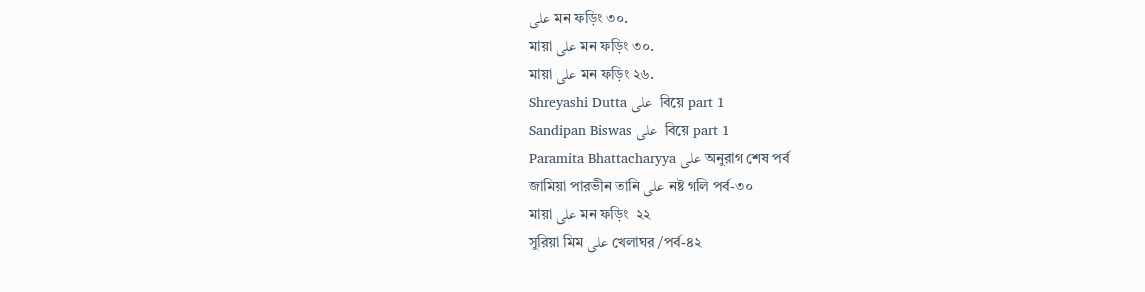على মন ফড়িং ৩০.
মায়া على মন ফড়িং ৩০.
মায়া على মন ফড়িং ২৬.
Shreyashi Dutta على  বিয়ে part 1
Sandipan Biswas على  বিয়ে part 1
Paramita Bhattacharyya على অনুরাগ শেষ পর্ব
জামিয়া পারভীন তানি على নষ্ট গলি পর্ব-৩০
মায়া على মন ফড়িং  ২২
সুরিয়া মিম على খেলাঘর /পর্ব-৪২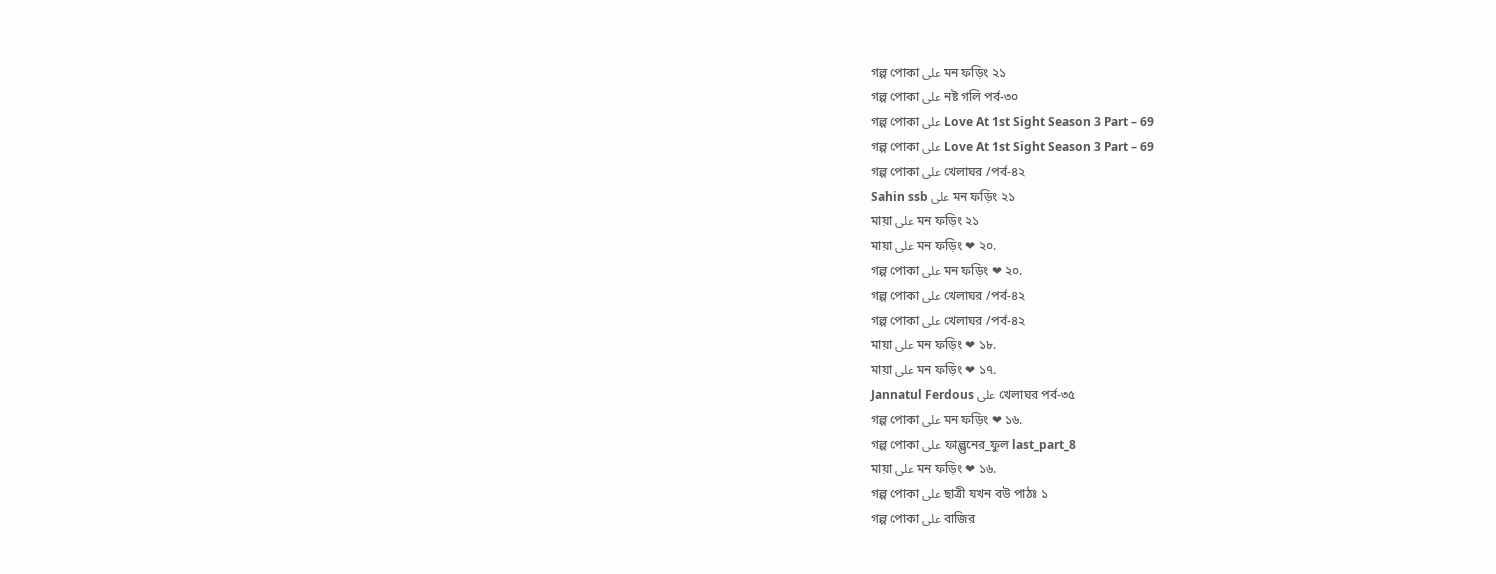গল্প পোকা على মন ফড়িং ২১
গল্প পোকা على নষ্ট গলি পর্ব-৩০
গল্প পোকা على Love At 1st Sight Season 3 Part – 69
গল্প পোকা على Love At 1st Sight Season 3 Part – 69
গল্প পোকা على খেলাঘর /পর্ব-৪২
Sahin ssb على মন ফড়িং ২১
মায়া على মন ফড়িং ২১
মায়া على মন ফড়িং ❤ ২০.
গল্প পোকা على মন ফড়িং ❤ ২০.
গল্প পোকা على খেলাঘর /পর্ব-৪২
গল্প পোকা على খেলাঘর /পর্ব-৪২
মায়া على মন ফড়িং ❤ ১৮.
মায়া على মন ফড়িং ❤ ১৭.
Jannatul Ferdous على খেলাঘর পর্ব-৩৫
গল্প পোকা على মন ফড়িং ❤ ১৬.
গল্প পোকা على ফাল্গুনের_ফুল last_part_8
মায়া على মন ফড়িং ❤ ১৬.
গল্প পোকা على ছাত্রী যখন বউ পাঠঃ ১
গল্প পোকা على বাজির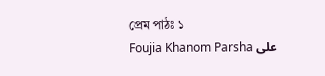প্রেম পাঠঃ ১
Foujia Khanom Parsha على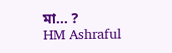মা… ?
HM Ashraful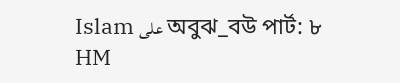Islam على অবুঝ_বউ পার্ট: ৮
HM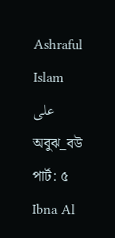Ashraful Islam على অবুঝ_বউ পার্ট: ৫
Ibna Al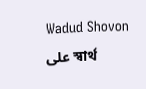Wadud Shovon على স্বার্থ